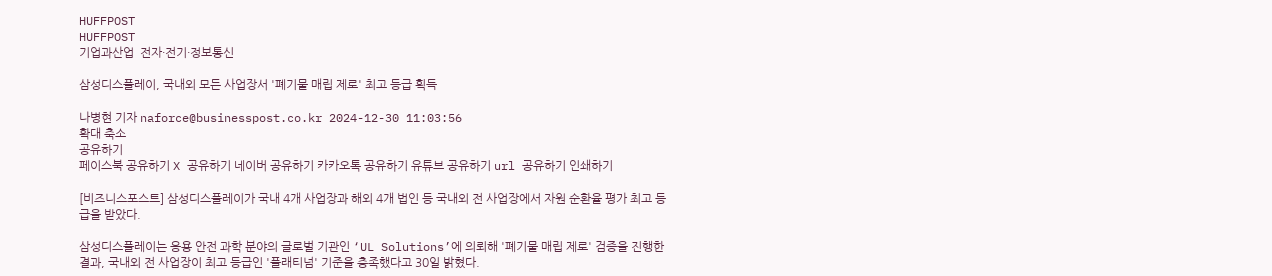HUFFPOST
HUFFPOST
기업과산업  전자·전기·정보통신

삼성디스플레이, 국내외 모든 사업장서 '폐기물 매립 제로' 최고 등급 획득

나병현 기자 naforce@businesspost.co.kr 2024-12-30 11:03:56
확대 축소
공유하기
페이스북 공유하기 X 공유하기 네이버 공유하기 카카오톡 공유하기 유튜브 공유하기 url 공유하기 인쇄하기

[비즈니스포스트] 삼성디스플레이가 국내 4개 사업장과 해외 4개 법인 등 국내외 전 사업장에서 자원 순환율 평가 최고 등급을 받았다.

삼성디스플레이는 응용 안전 과학 분야의 글로벌 기관인 ‘UL Solutions’에 의뢰해 '폐기물 매립 제로' 검증을 진행한 결과, 국내외 전 사업장이 최고 등급인 '플래티넘' 기준을 충족했다고 30일 밝혔다.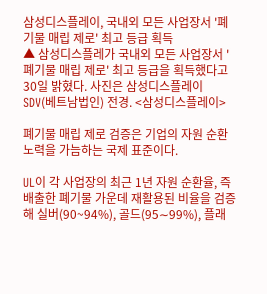삼성디스플레이, 국내외 모든 사업장서 '폐기물 매립 제로' 최고 등급 획득
▲ 삼성디스플레가 국내외 모든 사업장서 '폐기물 매립 제로' 최고 등급을 획득했다고 30일 밝혔다. 사진은 삼성디스플레이 SDV(베트남법인) 전경. <삼성디스플레이>

폐기물 매립 제로 검증은 기업의 자원 순환 노력을 가늠하는 국제 표준이다.

UL이 각 사업장의 최근 1년 자원 순환율, 즉 배출한 폐기물 가운데 재활용된 비율을 검증해 실버(90~94%), 골드(95∼99%), 플래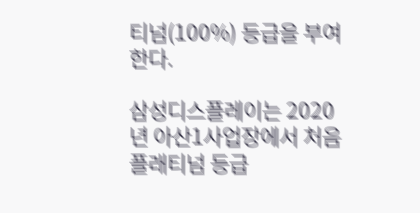티넘(100%) 등급을 부여한다.

삼성디스플레이는 2020년 아산1사업장에서 처음 플래티넘 등급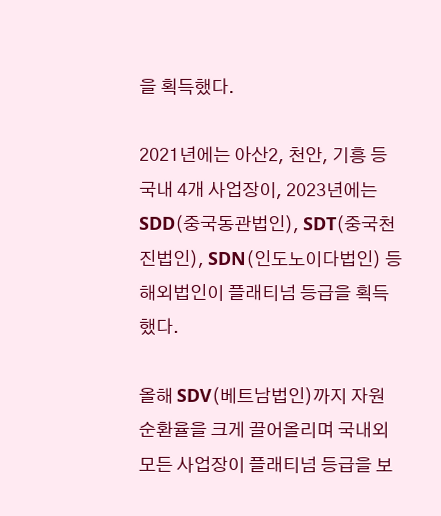을 획득했다.

2021년에는 아산2, 천안, 기흥 등 국내 4개 사업장이, 2023년에는 SDD(중국동관법인), SDT(중국천진법인), SDN(인도노이다법인) 등 해외법인이 플래티넘 등급을 획득했다.

올해 SDV(베트남법인)까지 자원 순환율을 크게 끌어올리며 국내외 모든 사업장이 플래티넘 등급을 보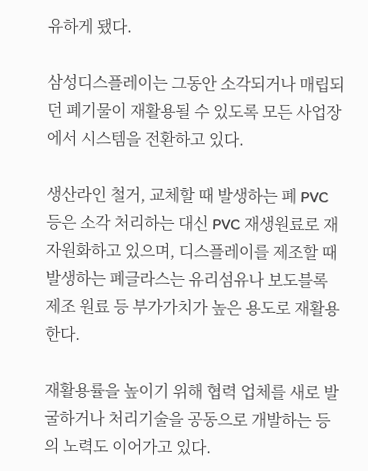유하게 됐다.

삼성디스플레이는 그동안 소각되거나 매립되던 폐기물이 재활용될 수 있도록 모든 사업장에서 시스템을 전환하고 있다.

생산라인 철거, 교체할 때 발생하는 폐 PVC 등은 소각 처리하는 대신 PVC 재생원료로 재자원화하고 있으며, 디스플레이를 제조할 때 발생하는 폐글라스는 유리섬유나 보도블록 제조 원료 등 부가가치가 높은 용도로 재활용한다.

재활용률을 높이기 위해 협력 업체를 새로 발굴하거나 처리기술을 공동으로 개발하는 등의 노력도 이어가고 있다.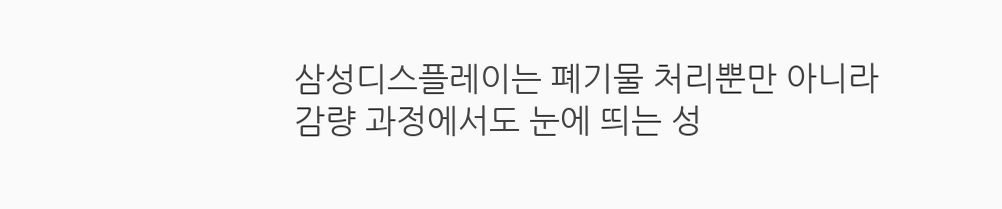삼성디스플레이는 폐기물 처리뿐만 아니라 감량 과정에서도 눈에 띄는 성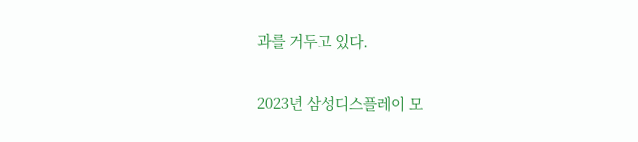과를 거두고 있다.

2023년 삼성디스플레이 모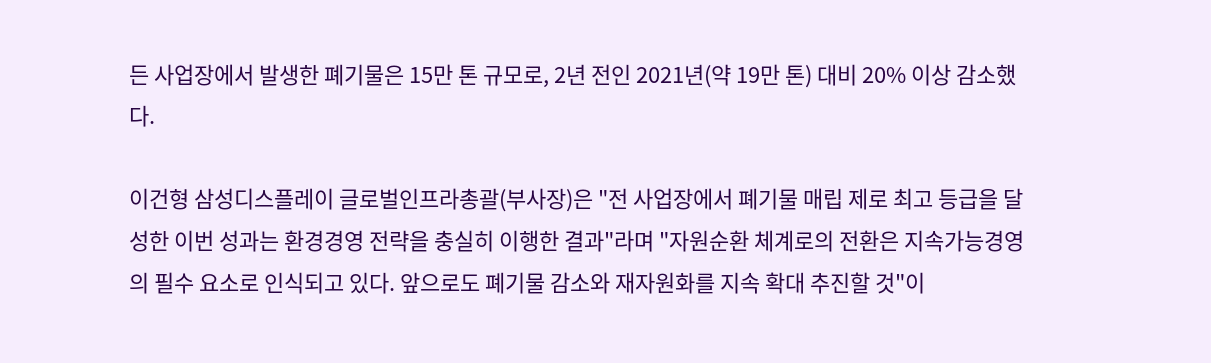든 사업장에서 발생한 폐기물은 15만 톤 규모로, 2년 전인 2021년(약 19만 톤) 대비 20% 이상 감소했다.

이건형 삼성디스플레이 글로벌인프라총괄(부사장)은 "전 사업장에서 폐기물 매립 제로 최고 등급을 달성한 이번 성과는 환경경영 전략을 충실히 이행한 결과"라며 "자원순환 체계로의 전환은 지속가능경영의 필수 요소로 인식되고 있다. 앞으로도 폐기물 감소와 재자원화를 지속 확대 추진할 것"이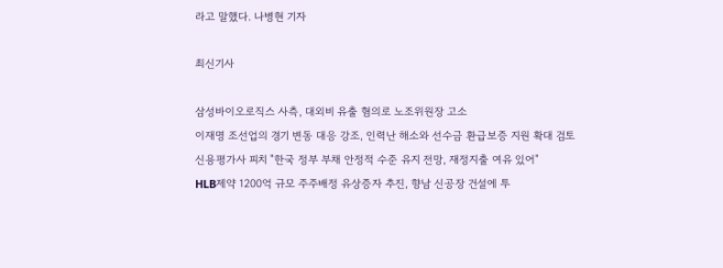라고 말했다. 나병현 기자

최신기사

삼성바이오로직스 사측, 대외비 유출 혐의로 노조위원장 고소
이재명 조선업의 경기 변동 대응 강조, 인력난 해소와 선수금 환급보증 지원 확대 검토
신용평가사 피치 "한국 정부 부채 안정적 수준 유지 전망, 재정지출 여유 있어"
HLB제약 1200억 규모 주주배정 유상증자 추진, 향남 신공장 건설에 투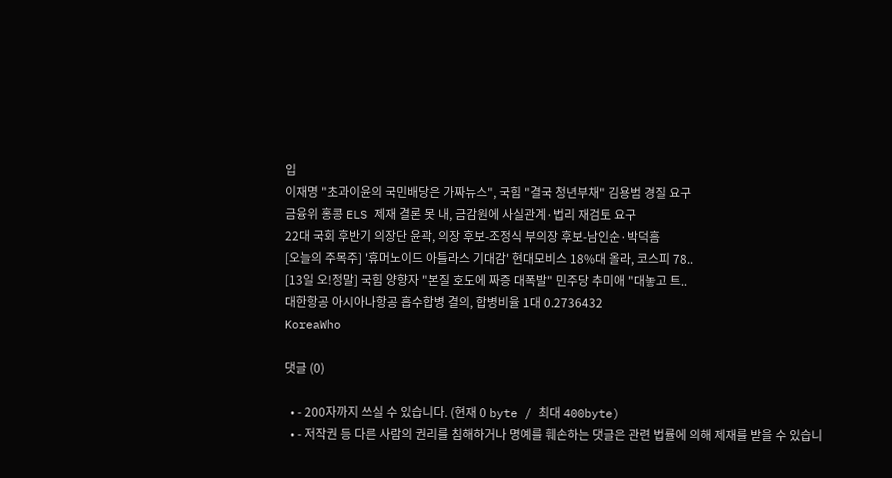입
이재명 "초과이윤의 국민배당은 가짜뉴스", 국힘 "결국 청년부채" 김용범 경질 요구
금융위 홍콩 ELS 제재 결론 못 내, 금감원에 사실관계·법리 재검토 요구
22대 국회 후반기 의장단 윤곽, 의장 후보-조정식 부의장 후보-남인순·박덕흠
[오늘의 주목주] '휴머노이드 아틀라스 기대감' 현대모비스 18%대 올라, 코스피 78..
[13일 오!정말] 국힘 양향자 "본질 호도에 짜증 대폭발" 민주당 추미애 "대놓고 트..
대한항공 아시아나항공 흡수합병 결의, 합병비율 1대 0.2736432
KoreaWho

댓글 (0)

  • - 200자까지 쓰실 수 있습니다. (현재 0 byte / 최대 400byte)
  • - 저작권 등 다른 사람의 권리를 침해하거나 명예를 훼손하는 댓글은 관련 법률에 의해 제재를 받을 수 있습니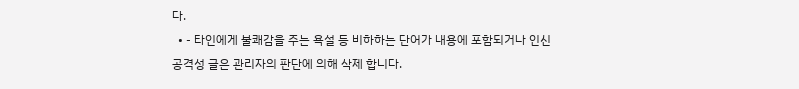다.
  • - 타인에게 불쾌감을 주는 욕설 등 비하하는 단어가 내용에 포함되거나 인신공격성 글은 관리자의 판단에 의해 삭제 합니다.